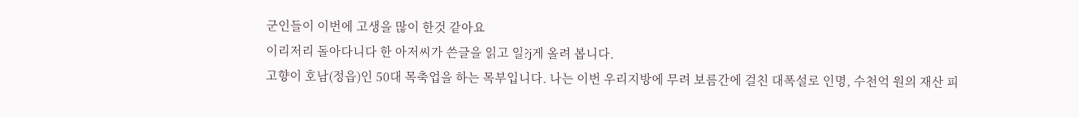군인들이 이번에 고생을 많이 한것 같아요
이리저리 돌아다니다 한 아저씨가 쓴글을 읽고 일?j게 올려 봅니다.
고향이 호남(정읍)인 50대 목축업을 하는 목부입니다. 나는 이번 우리지방에 무려 보름간에 걸친 대폭설로 인명, 수천억 원의 재산 피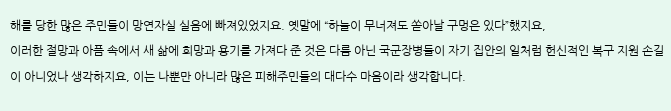해를 당한 많은 주민들이 망연자실 실음에 빠져있었지요. 옛말에 “하늘이 무너져도 쏟아날 구멍은 있다”했지요,
이러한 절망과 아픔 속에서 새 삶에 희망과 용기를 가져다 준 것은 다름 아닌 국군장병들이 자기 집안의 일처럼 헌신적인 복구 지원 손길이 아니었나 생각하지요, 이는 나뿐만 아니라 많은 피해주민들의 대다수 마음이라 생각합니다.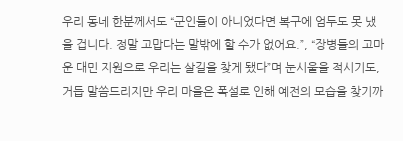우리 동네 한분께서도 “군인들이 아니었다면 복구에 엄두도 못 냈을 겁니다. 정말 고맙다는 말밖에 할 수가 없어요.”, “장병들의 고마운 대민 지원으로 우리는 살길을 찾게 됐다”며 눈시울을 적시기도, 거듭 말씀드리지만 우리 마을은 폭설로 인해 예전의 모습을 찾기까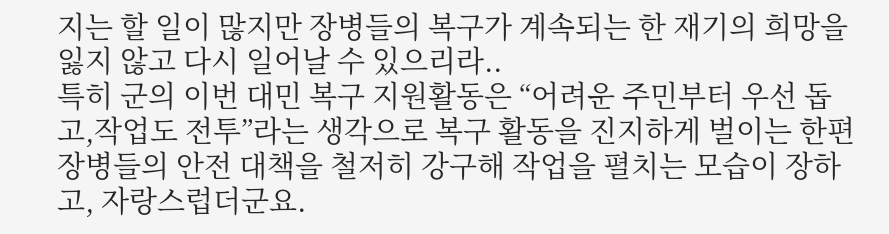지는 할 일이 많지만 장병들의 복구가 계속되는 한 재기의 희망을 잃지 않고 다시 일어날 수 있으리라..
특히 군의 이번 대민 복구 지원활동은 “어려운 주민부터 우선 돕고,작업도 전투”라는 생각으로 복구 활동을 진지하게 벌이는 한편 장병들의 안전 대책을 철저히 강구해 작업을 펼치는 모습이 장하고, 자랑스럽더군요.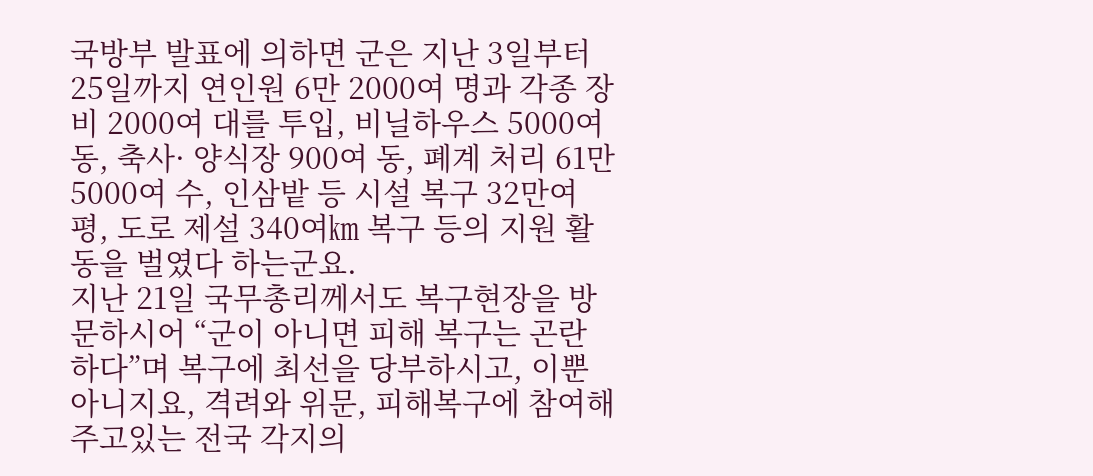국방부 발표에 의하면 군은 지난 3일부터 25일까지 연인원 6만 2000여 명과 각종 장비 2000여 대를 투입, 비닐하우스 5000여 동, 축사· 양식장 900여 동, 폐계 처리 61만5000여 수, 인삼밭 등 시설 복구 32만여 평, 도로 제설 340여㎞ 복구 등의 지원 활동을 벌였다 하는군요.
지난 21일 국무총리께서도 복구현장을 방문하시어 “군이 아니면 피해 복구는 곤란하다”며 복구에 최선을 당부하시고, 이뿐 아니지요, 격려와 위문, 피해복구에 참여해 주고있는 전국 각지의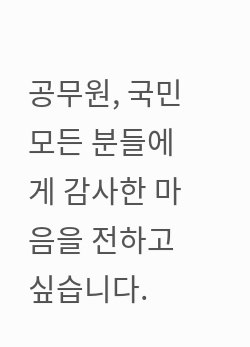공무원, 국민 모든 분들에게 감사한 마음을 전하고 싶습니다.